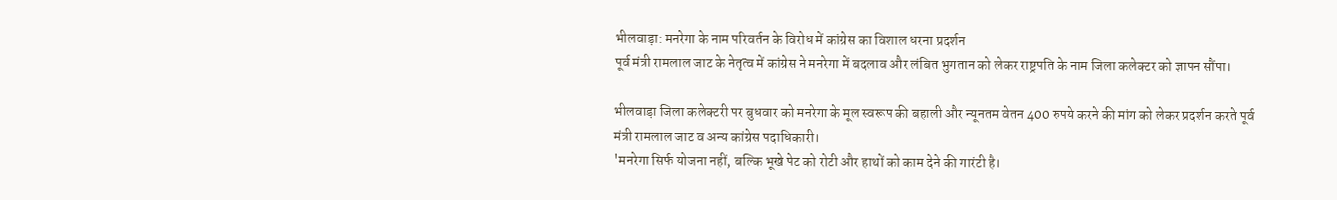भीलवाड़ा: मनरेगा के नाम परिवर्तन के विरोध में कांग्रेस का विशाल धरना प्रदर्शन
पूर्व मंत्री रामलाल जाट के नेतृत्व में कांग्रेस ने मनरेगा में बदलाव और लंबित भुगतान को लेकर राष्ट्रपति के नाम जिला कलेक्टर को ज्ञापन सौंपा।

भीलवाड़ा जिला कलेक्टरी पर बुधवार को मनरेगा के मूल स्वरूप की बहाली और न्यूनतम वेतन 400 रुपये करने की मांग को लेकर प्रदर्शन करते पूर्व मंत्री रामलाल जाट व अन्य कांग्रेस पदाधिकारी।
'मनरेगा सिर्फ योजना नहीं, बल्कि भूखे पेट को रोटी और हाथों को काम देने की गारंटी है।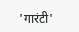'गारंटी'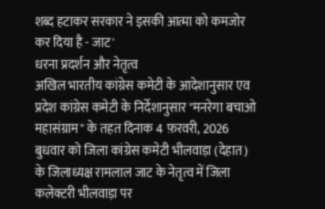शब्द हटाकर सरकार ने इसकी आत्मा को कमजोर कर दिया है - जाट'
धरना प्रदर्शन और नेतृत्व
अखिल भारतीय कांग्रेस कमेटी के आदेशानुसार एव प्रदेश कांग्रेस कमेटी के निर्देशानुसार "मनरेगा बचाओ महासंग्राम" के तहत दिनाक 4 फ़रवरी, 2026 बुधवार को जिला कांग्रेस कमेटी भीलवाड़ा (देहात) के जिलाध्यक्ष रामलाल जाट के नेतृत्व में जिला कलेक्टरी भीलवाड़ा पर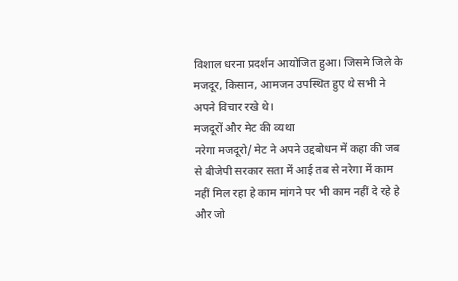विशाल धरना प्रदर्शन आयोजित हुआ। जिसमे जिले के मजदूर, किसान, आमजन उपस्थित हुए थे सभी ने अपने विचार रखे थे।
मजदूरों और मेट की व्यथा
नरेगा मजदूरो/ मेट ने अपने उद्दबोधन में कहा की जब से बीजेपी सरकार सता में आई तब से नरेगा में काम नहीं मिल रहा हे काम मांगने पर भी काम नहीं दे रहे हे और जो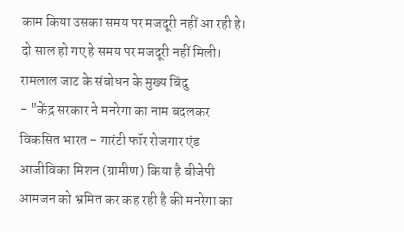काम किया उसका समय पर मजदूरी नहीं आ रही हे। दो साल हो गए हे समय पर मजदूरी नहीं मिली।
रामलाल जाट के संबोधन के मुख्य बिंदु
- "केंद्र सरकार ने मनरेगा का नाम बदलकर विकसित भारत - गारंटी फॉर रोजगार एंड आजीविका मिशन (ग्रामीण) किया है बीजेपी आमजन को भ्रमित कर कह रही है की मनरेगा का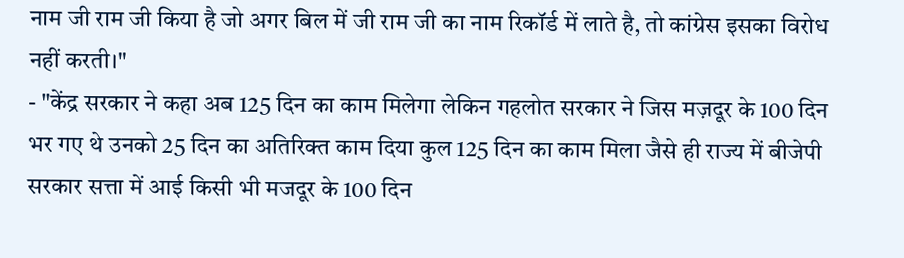नाम जी राम जी किया है जो अगर बिल में जी राम जी का नाम रिकॉर्ड में लाते है, तो कांग्रेस इसका विरोध नहीं करती।"
- "केंद्र सरकार ने कहा अब 125 दिन का काम मिलेगा लेकिन गहलोत सरकार ने जिस मज़दूर के 100 दिन भर गए थे उनको 25 दिन का अतिरिक्त काम दिया कुल 125 दिन का काम मिला जैसे ही राज्य में बीजेपी सरकार सत्ता में आई किसी भी मजदूर के 100 दिन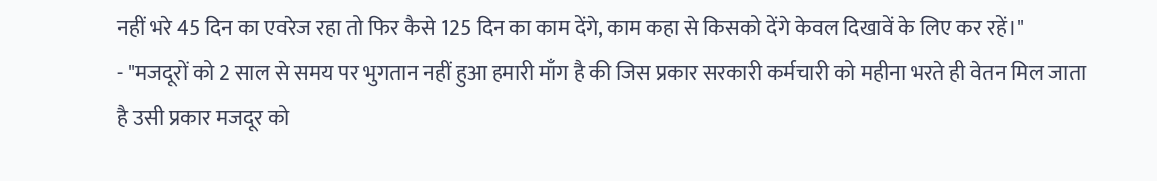नहीं भरे 45 दिन का एवरेज रहा तो फिर कैसे 125 दिन का काम देंगे, काम कहा से किसको देंगे केवल दिखावें के लिए कर रहें।"
- "मजदूरों को 2 साल से समय पर भुगतान नहीं हुआ हमारी माँग है की जिस प्रकार सरकारी कर्मचारी को महीना भरते ही वेतन मिल जाता है उसी प्रकार मजदूर को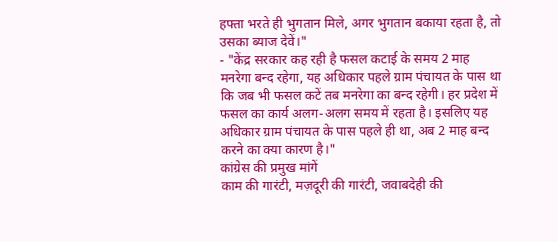हफ्ता भरते ही भुगतान मिले, अगर भुगतान बकाया रहता है, तो उसका ब्याज देवें।"
- "केंद्र सरकार कह रही है फसल कटाई के समय 2 माह मनरेगा बन्द रहेगा, यह अधिकार पहले ग्राम पंचायत के पास था कि जब भी फसल कटें तब मनरेगा का बन्द रहेगी। हर प्रदेश में फसल का कार्य अलग-अलग समय में रहता है। इसलिए यह अधिकार ग्राम पंचायत के पास पहले ही था, अब 2 माह बन्द करने का क्या कारण है।"
कांग्रेस की प्रमुख मांगें
काम की गारंटी, मज़दूरी की गारंटी, जवाबदेही की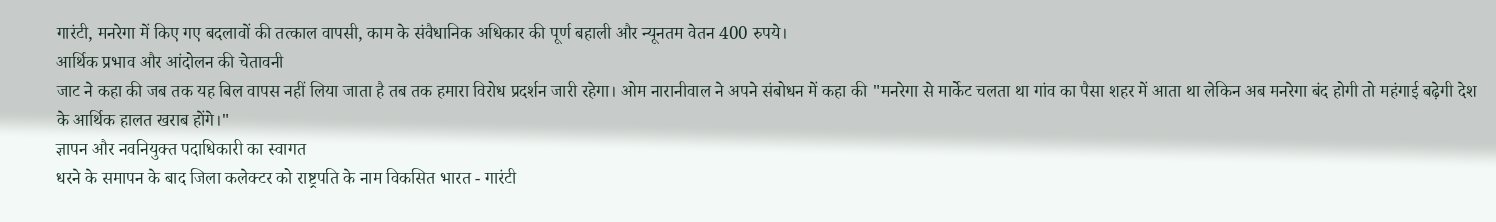गारंटी, मनरेगा में किए गए बदलावों की तत्काल वापसी, काम के संवैधानिक अधिकार की पूर्ण बहाली और न्यूनतम वेतन 400 रुपये।
आर्थिक प्रभाव और आंदोलन की चेतावनी
जाट ने कहा की जब तक यह बिल वापस नहीं लिया जाता है तब तक हमारा विरोध प्रदर्शन जारी रहेगा। ओम नारानीवाल ने अपने संबोधन में कहा की "मनरेगा से मार्केट चलता था गांव का पैसा शहर में आता था लेकिन अब मनरेगा बंद होगी तो महंगाई बढ़ेगी देश के आर्थिक हालत खराब होंगे।"
ज्ञापन और नवनियुक्त पदाधिकारी का स्वागत
धरने के समापन के बाद जिला कलेक्टर को राष्ट्रपति के नाम विकसित भारत - गारंटी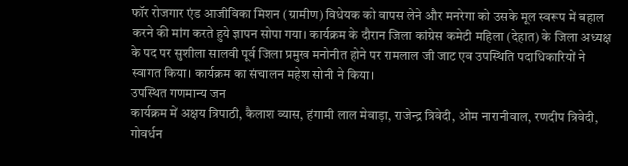फॉर रोजगार एंड आजीविका मिशन (ग्रामीण) विधेयक को वापस लेने और मनरेगा को उसके मूल स्वरूप में बहाल करने की मांग करते हुये ज्ञापन सोपा गया। कार्यक्रम के दौरान जिला कांग्रेस कमेटी महिला (देहात) के जिला अध्यक्ष के पद पर सुशीला सालवी पूर्व जिला प्रमुख मनोनीत होने पर रामलाल जी जाट एव उपस्थिति पदाधिकारियों ने स्वागत किया। कार्यक्रम का संचालन महेश सोनी ने किया।
उपस्थित गणमान्य जन
कार्यक्रम में अक्षय त्रिपाठी, कैलाश व्यास, हंगामी लाल मेवाड़ा, राजेन्द्र त्रिवेदी, ओम नारानीवाल, रणदीप त्रिवेदी, गोवर्धन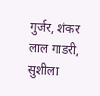गुर्जर, शंकर लाल गाडरी, सुशीला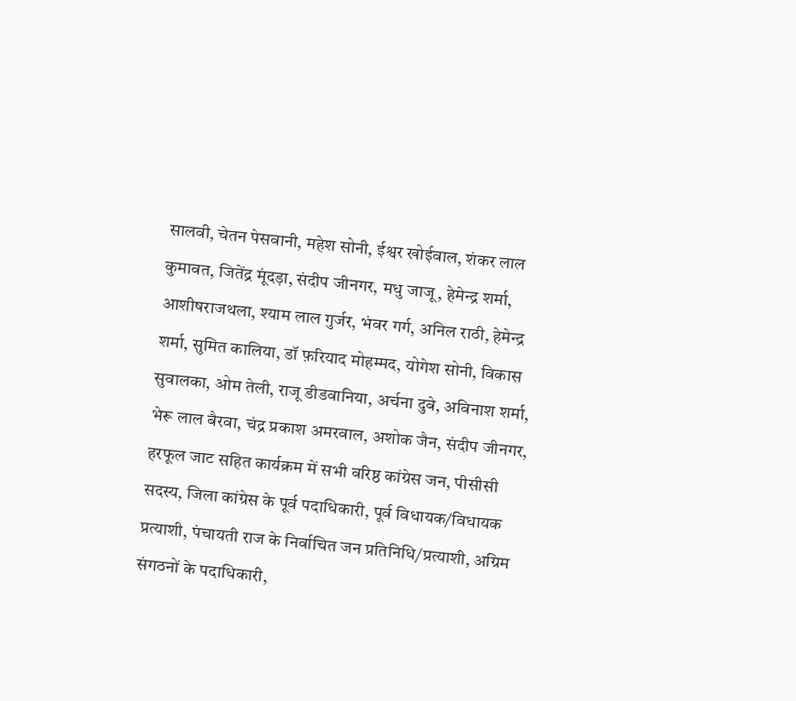सालवी, चेतन पेसवानी, महेश सोनी, ईश्वर खोईवाल, शंकर लाल कुमावत, जितेंद्र मूंदड़ा, संदीप जीनगर, मधु जाजू, हेमेन्द्र शर्मा, आशीषराजथला, श्याम लाल गुर्जर, भंवर गर्ग, अनिल राठी, हेमेन्द्र शर्मा, सुमित कालिया, डॉ फ़रियाद मोहम्मद, योगेश सोनी, विकास सुवालका, ओम तेली, राजू डीडवानिया, अर्चना दुबे, अविनाश शर्मा, भेरू लाल बैरवा, चंद्र प्रकाश अमरवाल, अशोक जैन, संदीप जीनगर, हरफूल जाट सहित कार्यक्रम में सभी वरिष्ठ कांग्रेस जन, पीसीसी सदस्य, जिला कांग्रेस के पूर्व पदाधिकारी, पूर्व विधायक/विधायक प्रत्याशी, पंचायती राज के निर्वाचित जन प्रतिनिधि/प्रत्याशी, अग्रिम संगठनों के पदाधिकारी,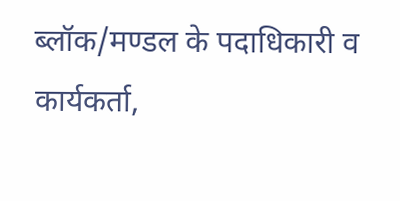ब्लॉक/मण्डल के पदाधिकारी व कार्यकर्ता,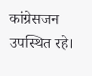कांग्रेसजन उपस्थित रहे।